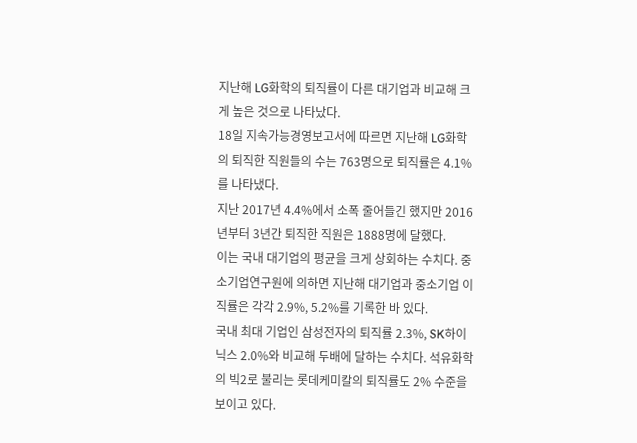지난해 LG화학의 퇴직률이 다른 대기업과 비교해 크게 높은 것으로 나타났다.
18일 지속가능경영보고서에 따르면 지난해 LG화학의 퇴직한 직원들의 수는 763명으로 퇴직률은 4.1%를 나타냈다.
지난 2017년 4.4%에서 소폭 줄어들긴 했지만 2016년부터 3년간 퇴직한 직원은 1888명에 달했다.
이는 국내 대기업의 평균을 크게 상회하는 수치다. 중소기업연구원에 의하면 지난해 대기업과 중소기업 이직률은 각각 2.9%, 5.2%를 기록한 바 있다.
국내 최대 기업인 삼성전자의 퇴직률 2.3%, SK하이닉스 2.0%와 비교해 두배에 달하는 수치다. 석유화학의 빅2로 불리는 롯데케미칼의 퇴직률도 2% 수준을 보이고 있다.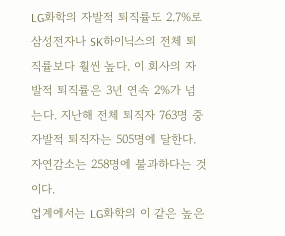LG화학의 자발적 퇴직률도 2.7%로 삼성전자나 SK하이닉스의 전체 퇴직률보다 훨씬 높다. 이 회사의 자발적 퇴직률은 3년 연속 2%가 넘는다. 지난해 전체 퇴직자 763명 중 자발적 퇴직자는 505명에 달한다. 자연감소는 258명에 불과하다는 것이다.
업계에서는 LG화학의 이 같은 높은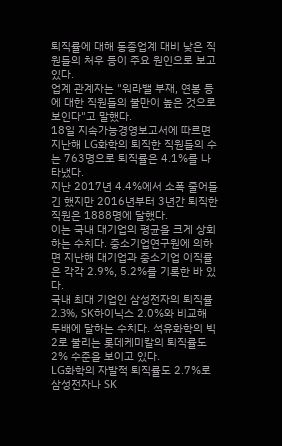퇴직률에 대해 동종업계 대비 낮은 직원들의 처우 등이 주요 원인으로 보고 있다.
업계 관계자는 "워라밸 부재, 연봉 등에 대한 직원들의 불만이 높은 것으로 보인다"고 말했다.
18일 지속가능경영보고서에 따르면 지난해 LG화학의 퇴직한 직원들의 수는 763명으로 퇴직률은 4.1%를 나타냈다.
지난 2017년 4.4%에서 소폭 줄어들긴 했지만 2016년부터 3년간 퇴직한 직원은 1888명에 달했다.
이는 국내 대기업의 평균을 크게 상회하는 수치다. 중소기업연구원에 의하면 지난해 대기업과 중소기업 이직률은 각각 2.9%, 5.2%를 기록한 바 있다.
국내 최대 기업인 삼성전자의 퇴직률 2.3%, SK하이닉스 2.0%와 비교해 두배에 달하는 수치다. 석유화학의 빅2로 불리는 롯데케미칼의 퇴직률도 2% 수준을 보이고 있다.
LG화학의 자발적 퇴직률도 2.7%로 삼성전자나 SK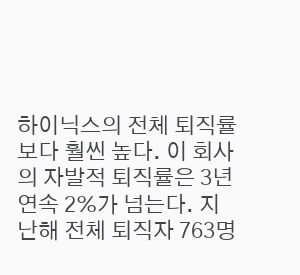하이닉스의 전체 퇴직률보다 훨씬 높다. 이 회사의 자발적 퇴직률은 3년 연속 2%가 넘는다. 지난해 전체 퇴직자 763명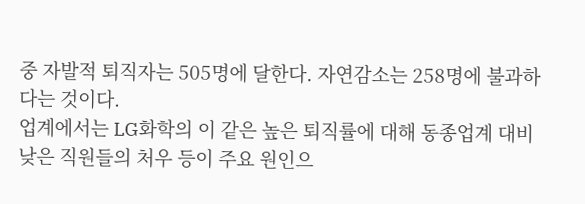중 자발적 퇴직자는 505명에 달한다. 자연감소는 258명에 불과하다는 것이다.
업계에서는 LG화학의 이 같은 높은 퇴직률에 대해 동종업계 대비 낮은 직원들의 처우 등이 주요 원인으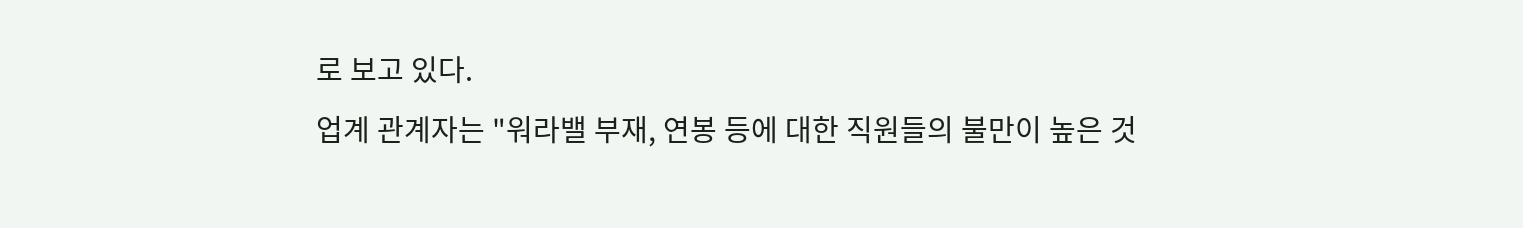로 보고 있다.
업계 관계자는 "워라밸 부재, 연봉 등에 대한 직원들의 불만이 높은 것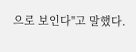으로 보인다"고 말했다.